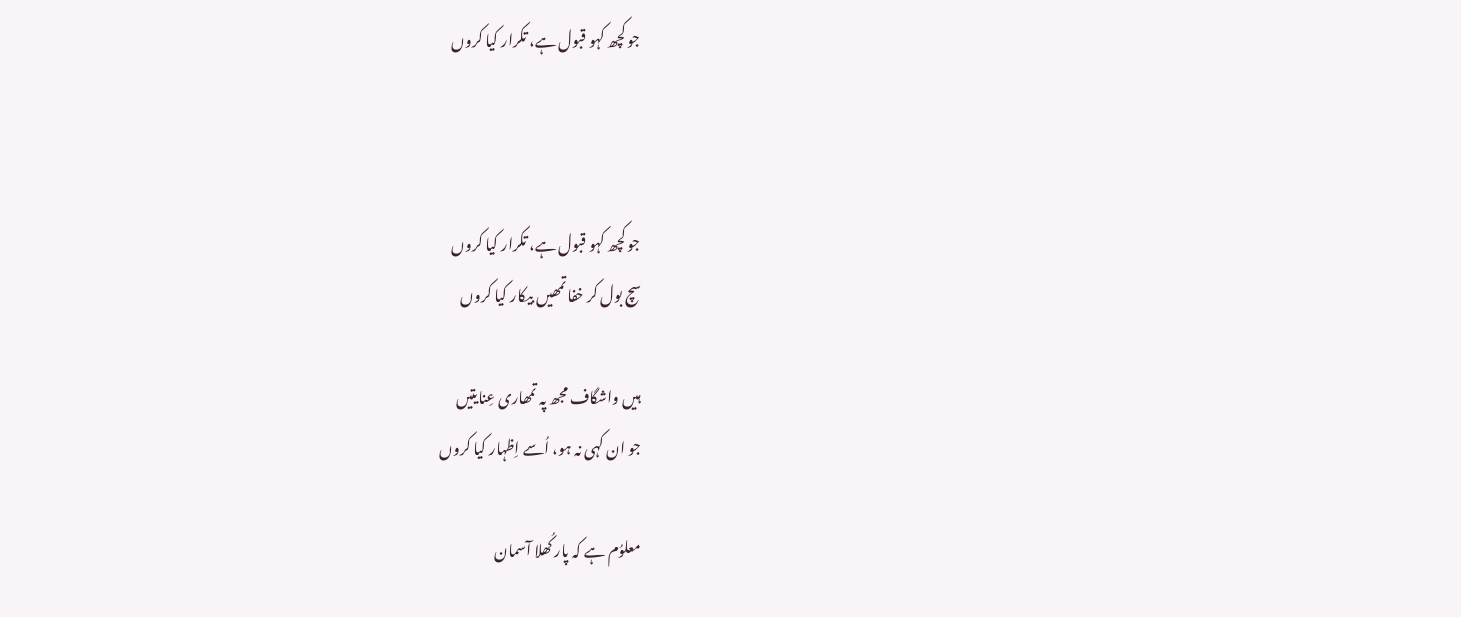جو کچھ کہو قبول ہے، تکرار کیا کروں



جو کچھ کہو قبول ہے، تکرار کیا کروں
سچ بول کر خفا تمھیں بیکار کیا کروں

ہیں واشگاف مجھ پہ تمھاری عِنایتیں
جو ان کہی نہ ہو، اُسے اِظہار کیا کروں

معلوُم ہے کہ پار کُھلا آسمان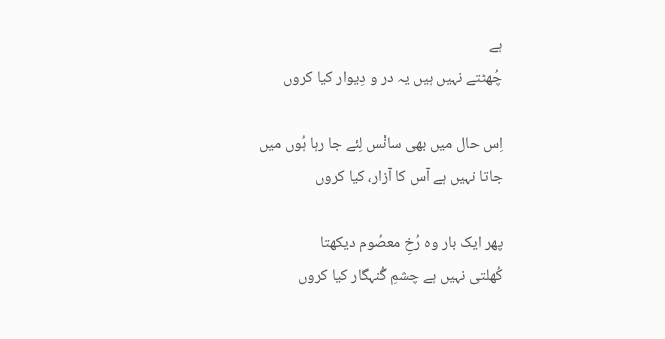ہے
چُھٹتے نہیں ہیں یہ در و دِیوار کیا کروں

اِس حال میں بھی سانْس لِئے جا رہا ہُوں میں
جاتا نہیں ہے آس کا آزار، کیا کروں

پھر ایک بار وہ رُخِ معصُوم دیکھتا
کُھلتی نہیں ہے چشمِ گُنہگار کیا کروں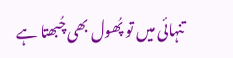تنہائی میں تو پُھول بھی چُبھتا ہے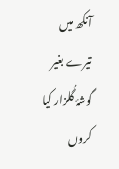آنکھ میں
تیرے بغیر گوشۂ گُلزار کیا کروں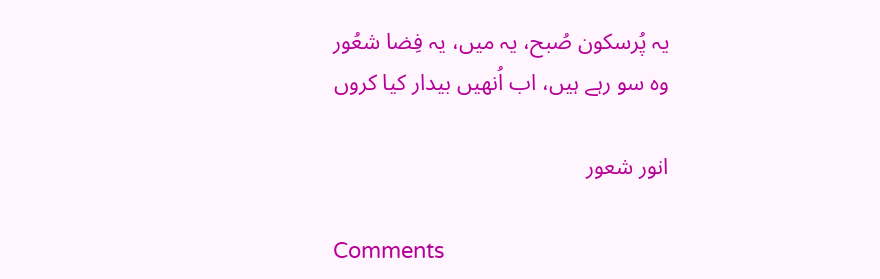یہ پُرسکون صُبح، یہ میں، یہ فِضا شعُور
وہ سو رہے ہیں، اب اُنھیں بیدار کیا کروں

انور شعور

Comments